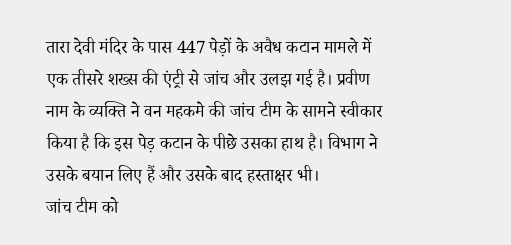तारा देवी मंदिर के पास 447 पेड़ों के अवैध कटान मामले में एक तीसरे शख्स की एंट्री से जांच और उलझ गई है। प्रवीण नाम के व्यक्ति ने वन महकमे की जांच टीम के सामने स्वीकार किया है कि इस पेड़ कटान के पीछे उसका हाथ है। विभाग ने उसके बयान लिए हैं और उसके बाद हस्ताक्षर भी।
जांच टीम को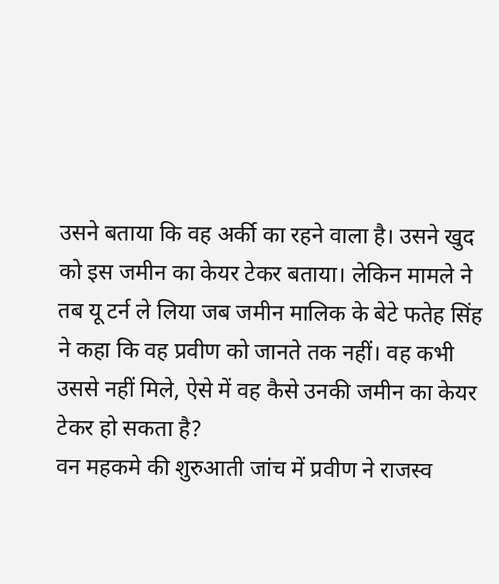उसने बताया कि वह अर्की का रहने वाला है। उसने खुद को इस जमीन का केयर टेकर बताया। लेकिन मामले ने तब यू टर्न ले लिया जब जमीन मालिक के बेटे फतेह सिंह ने कहा कि वह प्रवीण को जानते तक नहीं। वह कभी उससे नहीं मिले, ऐसे में वह कैसे उनकी जमीन का केयर टेकर हो सकता है?
वन महकमे की शुरुआती जांच में प्रवीण ने राजस्व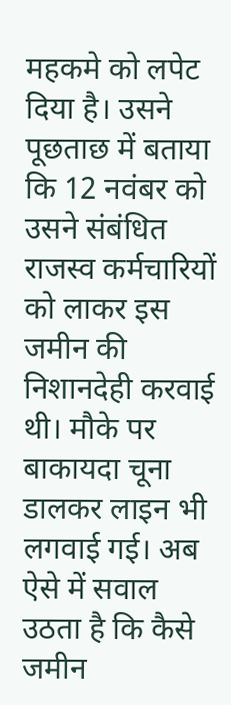महकमे को लपेट दिया है। उसने पूछताछ में बताया कि 12 नवंबर को उसने संबंधित राजस्व कर्मचारियों को लाकर इस जमीन की निशानदेही करवाई थी। मौके पर बाकायदा चूना डालकर लाइन भी लगवाई गई। अब ऐसे में सवाल उठता है कि कैसे जमीन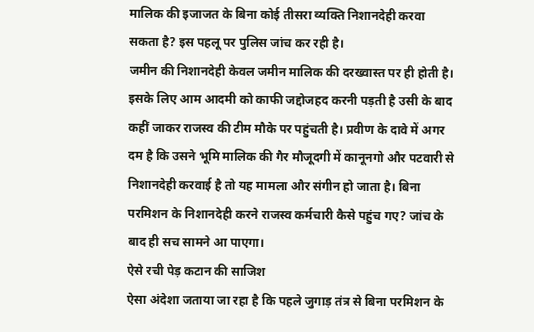मालिक की इजाजत के बिना कोई तीसरा व्यक्ति निशानदेही करवा सकता है? इस पहलू पर पुलिस जांच कर रही है।
जमीन की निशानदेही केवल जमीन मालिक की दरख्वास्त पर ही होती है। इसके लिए आम आदमी को काफी जद्दोजहद करनी पड़ती है उसी के बाद कहीं जाकर राजस्व की टीम मौके पर पहुंचती है। प्रवीण के दावे में अगर दम है कि उसने भूमि मालिक की गैर मौजूदगी में कानूनगो और पटवारी से निशानदेही करवाई है तो यह मामला और संगीन हो जाता है। बिना परमिशन के निशानदेही करने राजस्व कर्मचारी कैसे पहुंच गए? जांच के बाद ही सच सामने आ पाएगा।
ऐसे रची पेड़ कटान की साजिश
ऐसा अंदेशा जताया जा रहा है कि पहले जुगाड़ तंत्र से बिना परमिशन के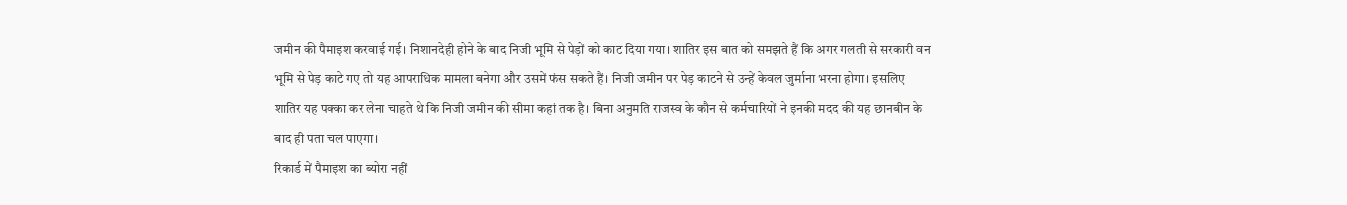जमीन की पैमाइश करवाई गई। निशानदेही होने के बाद निजी भूमि से पेड़ों को काट दिया गया। शातिर इस बात को समझते हैं कि अगर गलती से सरकारी वन भूमि से पेड़ काटे गए तो यह आपराधिक मामला बनेगा और उसमें फंस सकते हैं। निजी जमीन पर पेड़ काटने से उन्हें केवल जुर्माना भरना होगा। इसलिए शातिर यह पक्का कर लेना चाहते थे कि निजी जमीन की सीमा कहां तक है। बिना अनुमति राजस्व के कौन से कर्मचारियों ने इनकी मदद की यह छानबीन के बाद ही पता चल पाएगा।
रिकार्ड में पैमाइश का ब्योरा नहीं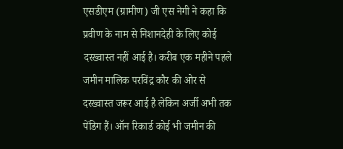एसडीएम (ग्रामीण) जी एस नेगी ने कहा कि प्रवीण के नाम से निशानदेही के लिए कोई दरख्वास्त नहीं आई है। करीब एक महीने पहले जमीन मालिक परविंद्र कौर की ओर से दरख्वास्त जरूर आई है लेकिन अर्जी अभी तक पेंडिग हैं। ऑन रिकार्ड कोई भी जमीन की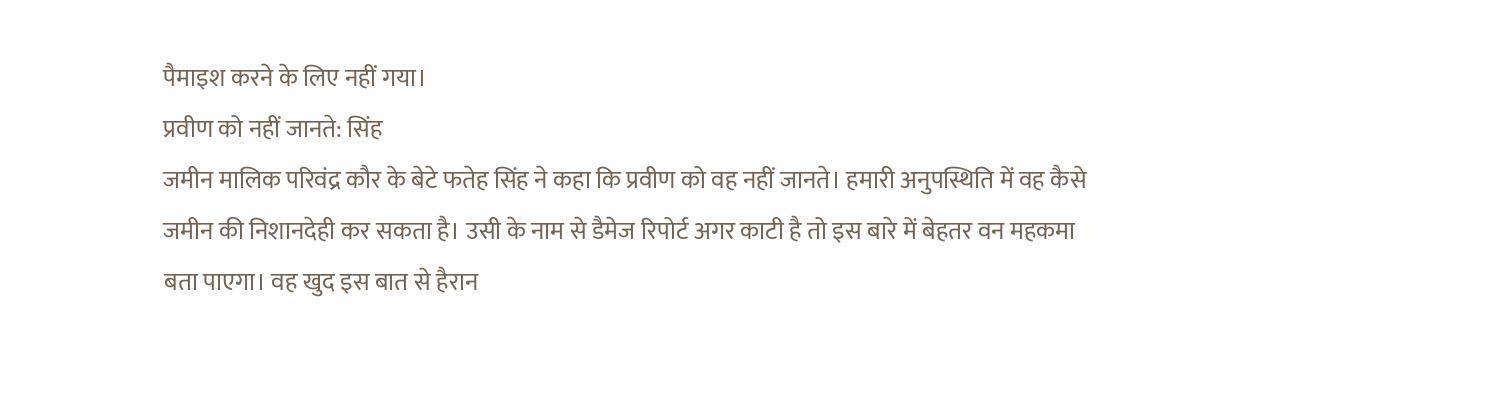पैमाइश करने के लिए नहीं गया।
प्रवीण को नहीं जानते: सिंह
जमीन मालिक परिवंद्र कौर के बेटे फतेह सिंह ने कहा कि प्रवीण को वह नहीं जानते। हमारी अनुपस्थिति में वह कैसे जमीन की निशानदेही कर सकता है। उसी के नाम से डैमेज रिपोर्ट अगर काटी है तो इस बारे में बेहतर वन महकमा बता पाएगा। वह खुद इस बात से हैरान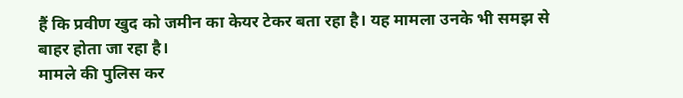हैं कि प्रवीण खुद को जमीन का केयर टेकर बता रहा है। यह मामला उनके भी समझ से बाहर होता जा रहा है।
मामले की पुलिस कर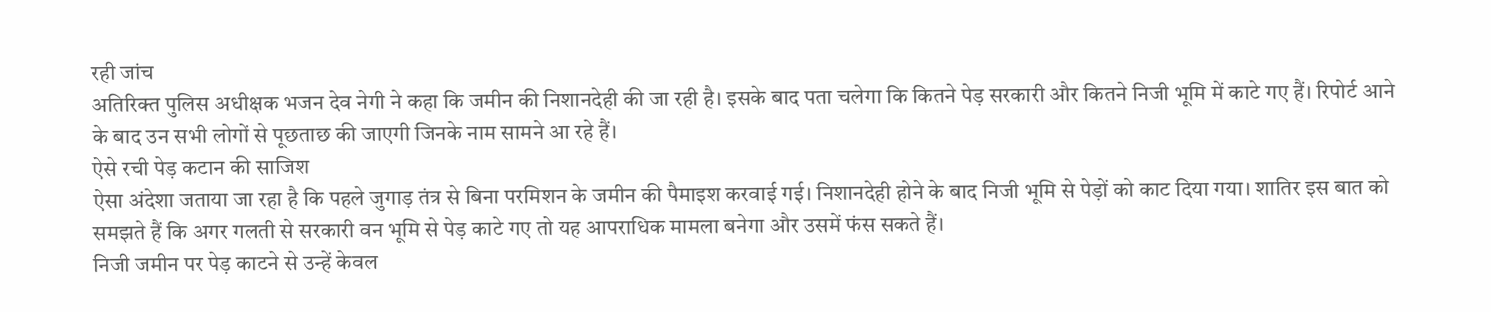रही जांच
अतिरिक्त पुलिस अधीक्षक भजन देव नेगी ने कहा कि जमीन की निशानदेही की जा रही है। इसके बाद पता चलेगा कि कितने पेड़ सरकारी और कितने निजी भूमि में काटे गए हैं। रिपोर्ट आने के बाद उन सभी लोगों से पूछताछ की जाएगी जिनके नाम सामने आ रहे हैं।
ऐसे रची पेड़ कटान की साजिश
ऐसा अंदेशा जताया जा रहा है कि पहले जुगाड़ तंत्र से बिना परमिशन के जमीन की पैमाइश करवाई गई। निशानदेही होने के बाद निजी भूमि से पेड़ों को काट दिया गया। शातिर इस बात को समझते हैं कि अगर गलती से सरकारी वन भूमि से पेड़ काटे गए तो यह आपराधिक मामला बनेगा और उसमें फंस सकते हैं।
निजी जमीन पर पेड़ काटने से उन्हें केवल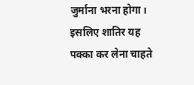जुर्माना भरना होगा। इसलिए शातिर यह पक्का कर लेना चाहते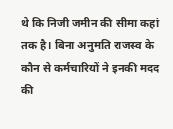थे कि निजी जमीन की सीमा कहां तक है। बिना अनुमति राजस्व के कौन से कर्मचारियों ने इनकी मदद की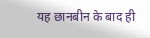यह छानबीन के बाद ही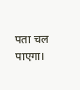पता चल पाएगा।